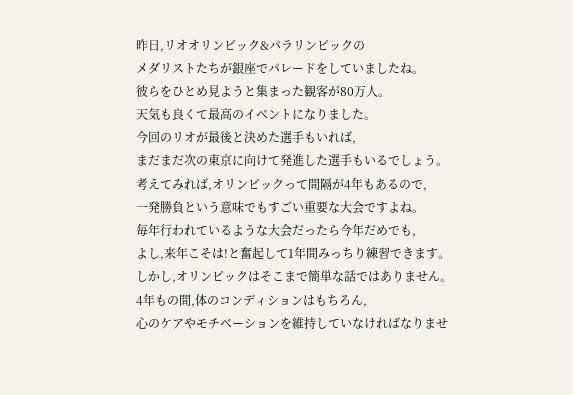昨日,リオオリンピック&パラリンピックの
メダリストたちが銀座でパレードをしていましたね。
彼らをひとめ見ようと集まった観客が80万人。
天気も良くて最高のイベントになりました。
今回のリオが最後と決めた選手もいれば,
まだまだ次の東京に向けて発進した選手もいるでしょう。
考えてみれば,オリンピックって間隔が4年もあるので,
一発勝負という意味でもすごい重要な大会ですよね。
毎年行われているような大会だったら今年だめでも,
よし,来年こそは!と奮起して1年間みっちり練習できます。
しかし,オリンピックはそこまで簡単な話ではありません。
4年もの間,体のコンディションはもちろん,
心のケアやモチベーションを維持していなければなりませ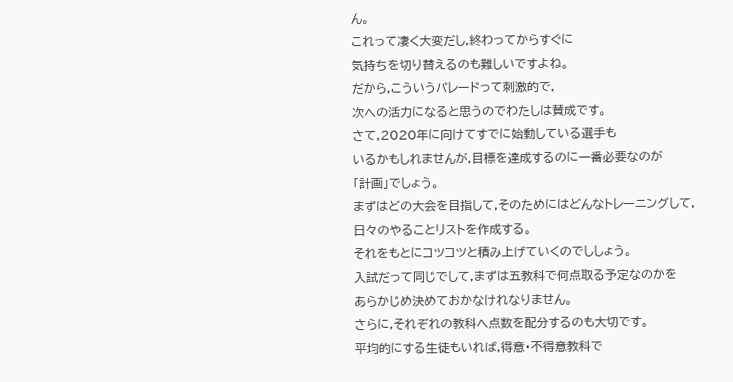ん。
これって凄く大変だし,終わってからすぐに
気持ちを切り替えるのも難しいですよね。
だから,こういうパレードって刺激的で,
次への活力になると思うのでわたしは賛成です。
さて,2020年に向けてすでに始動している選手も
いるかもしれませんが,目標を達成するのに一番必要なのが
「計画」でしょう。
まずはどの大会を目指して,そのためにはどんなトレーニングして,
日々のやることリストを作成する。
それをもとにコツコツと積み上げていくのでししょう。
入試だって同じでして,まずは五教科で何点取る予定なのかを
あらかじめ決めておかなけれなりません。
さらに,それぞれの教科へ点数を配分するのも大切です。
平均的にする生徒もいれば,得意・不得意教科で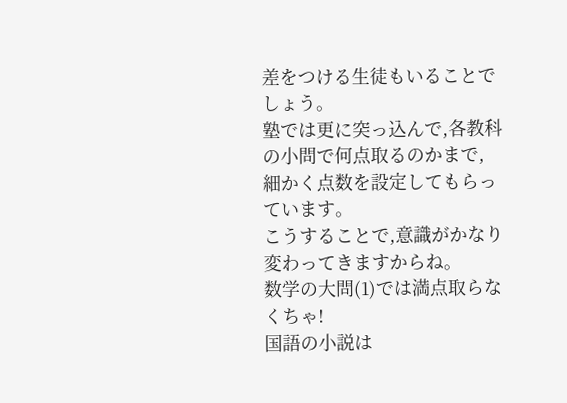差をつける生徒もいることでしょう。
塾では更に突っ込んで,各教科の小問で何点取るのかまで,
細かく点数を設定してもらっています。
こうすることで,意識がかなり変わってきますからね。
数学の大問(1)では満点取らなくちゃ!
国語の小説は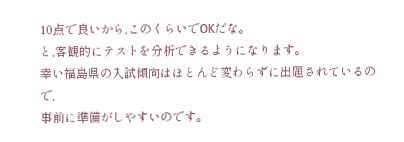10点で良いから,このくらいでOKだな。
と,客観的にテストを分析できるようになります。
幸い福島県の入試傾向はほとんど変わらずに出題されているので,
事前に準備がしやすいのです。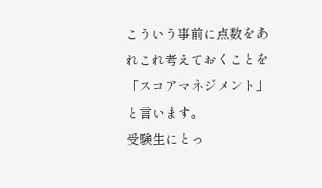こういう事前に点数をあれこれ考えておくことを
「スコアマネジメント」と言います。
受験生にとっ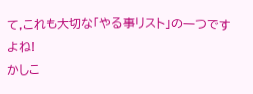て,これも大切な「やる事リスト」の一つですよね!
かしこ